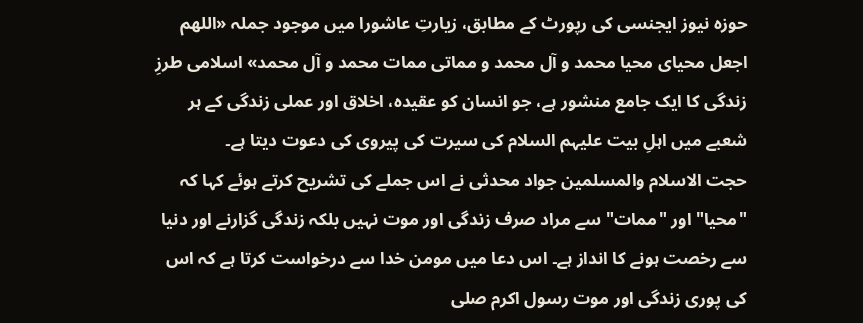حوزہ نیوز ایجنسی کی رپورٹ کے مطابق، زیارتِ عاشورا میں موجود جملہ «اللهم اجعل محیای محیا محمد و آل محمد و مماتی ممات محمد و آل محمد» اسلامی طرزِ زندگی کا ایک جامع منشور ہے، جو انسان کو عقیدہ، اخلاق اور عملی زندگی کے ہر شعبے میں اہلِ بیت علیہم السلام کی سیرت کی پیروی کی دعوت دیتا ہے۔
حجت الاسلام والمسلمین جواد محدثی نے اس جملے کی تشریح کرتے ہوئے کہا کہ "محیا" اور "ممات" سے مراد صرف زندگی اور موت نہیں بلکہ زندگی گزارنے اور دنیا سے رخصت ہونے کا انداز ہے۔ اس دعا میں مومن خدا سے درخواست کرتا ہے کہ اس کی پوری زندگی اور موت رسول اکرم صلی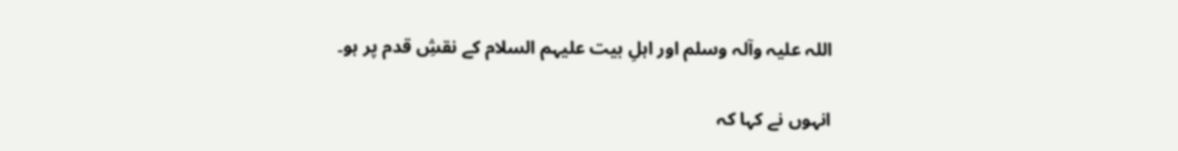اللہ علیہ وآلہ وسلم اور اہلِ بیت علیہم السلام کے نقشِ قدم پر ہو۔

انہوں نے کہا کہ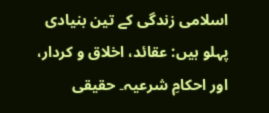اسلامی زندگی کے تین بنیادی پہلو ہیں: عقائد، اخلاق و کردار، اور احکامِ شرعیہ۔ حقیقی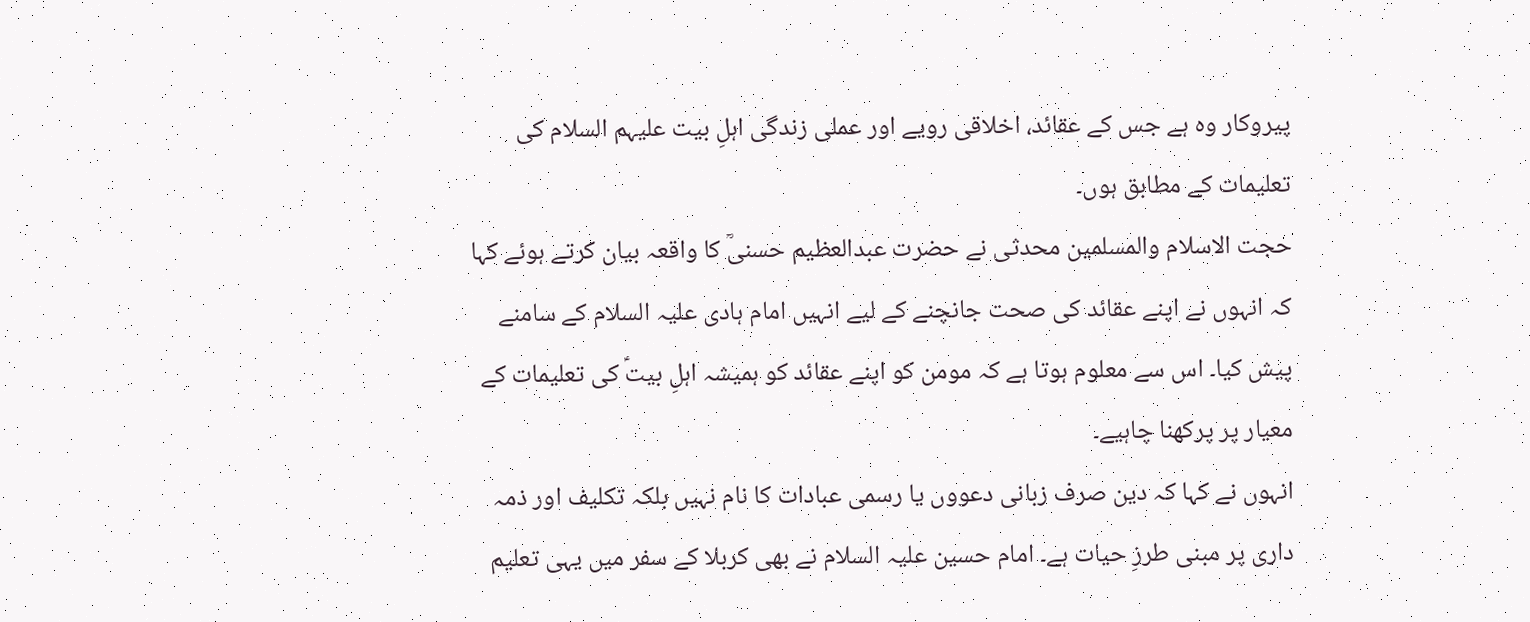پیروکار وہ ہے جس کے عقائد، اخلاقی رویے اور عملی زندگی اہلِ بیت علیہم السلام کی تعلیمات کے مطابق ہوں۔
حجت الاسلام والمسلمین محدثی نے حضرت عبدالعظیم حسنیؒ کا واقعہ بیان کرتے ہوئے کہا کہ انہوں نے اپنے عقائد کی صحت جانچنے کے لیے انہیں امام ہادی علیہ السلام کے سامنے پیش کیا۔ اس سے معلوم ہوتا ہے کہ مومن کو اپنے عقائد کو ہمیشہ اہلِ بیتؑ کی تعلیمات کے معیار پر پرکھنا چاہیے۔
انہوں نے کہا کہ دین صرف زبانی دعووں یا رسمی عبادات کا نام نہیں بلکہ تکلیف اور ذمہ داری پر مبنی طرزِ حیات ہے۔ امام حسین علیہ السلام نے بھی کربلا کے سفر میں یہی تعلیم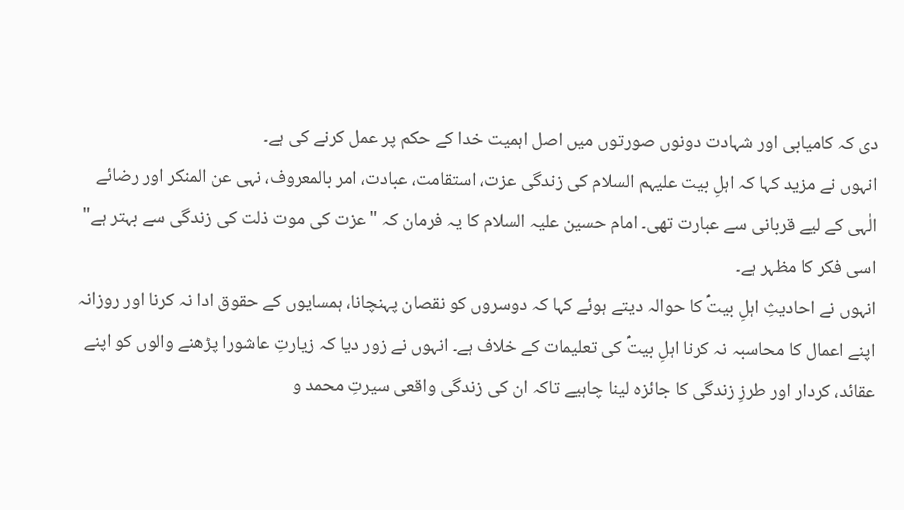دی کہ کامیابی اور شہادت دونوں صورتوں میں اصل اہمیت خدا کے حکم پر عمل کرنے کی ہے۔
انہوں نے مزید کہا کہ اہلِ بیت علیہم السلام کی زندگی عزت، استقامت، عبادت، امر بالمعروف، نہی عن المنکر اور رضائے الٰہی کے لیے قربانی سے عبارت تھی۔ امام حسین علیہ السلام کا یہ فرمان کہ "عزت کی موت ذلت کی زندگی سے بہتر ہے" اسی فکر کا مظہر ہے۔
انہوں نے احادیثِ اہلِ بیتؑ کا حوالہ دیتے ہوئے کہا کہ دوسروں کو نقصان پہنچانا، ہمسایوں کے حقوق ادا نہ کرنا اور روزانہ اپنے اعمال کا محاسبہ نہ کرنا اہلِ بیتؑ کی تعلیمات کے خلاف ہے۔ انہوں نے زور دیا کہ زیارتِ عاشورا پڑھنے والوں کو اپنے عقائد، کردار اور طرزِ زندگی کا جائزہ لینا چاہیے تاکہ ان کی زندگی واقعی سیرتِ محمد و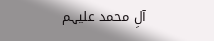آلِ محمد علیہم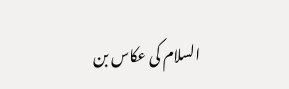السلام کی عکاس بن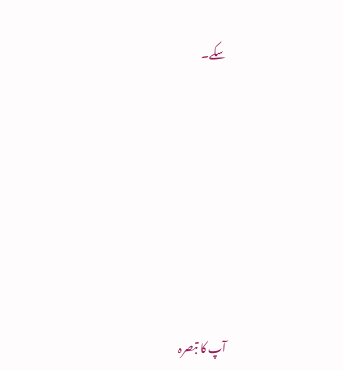سکے۔









آپ کا تبصرہ